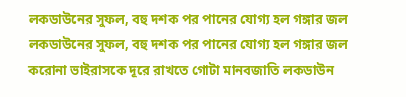লকডাউনের সুফল, বহু দশক পর পানের যোগ্য হল গঙ্গার জল
লকডাউনের সুফল, বহু দশক পর পানের যোগ্য হল গঙ্গার জল
করোনা ভাইরাসকে দূরে রাখতে গোটা মানবজাতি লকডাউন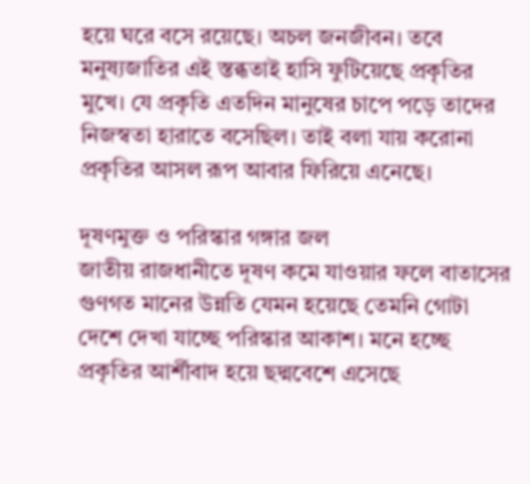হয়ে ঘরে বসে রয়েছে। অচল জনজীবন। তবে মনুষ্যজাতির এই স্তব্ধতাই হাসি ফুটিয়েছে প্রকৃতির মুখে। যে প্রকৃতি এতদিন মানুষের চাপে পড়ে তাদের নিজস্বতা হারাতে বসেছিল। তাই বলা যায় করোনা প্রকৃতির আসল রূপ আবার ফিরিয়ে এনেছে।

দূষণমুক্ত ও পরিস্কার গঙ্গার জল
জাতীয় রাজধানীতে দূষণ কমে যাওয়ার ফলে বাতাসের গুণগত মানের উন্নতি যেমন হয়েছে তেমনি গোটা দেশে দেখা যাচ্ছে পরিস্কার আকাশ। মনে হচ্ছে প্রকৃতির আর্শীবাদ হয়ে ছদ্মবেশে এসেছে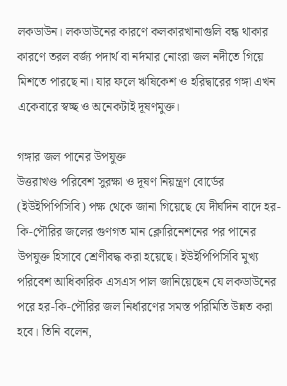লকডাউন। লকডাউনের কারণে কলকারখানাগুলি বন্ধ থাকার কারণে তরল বর্জ্য পদার্থ বা নর্দমার নোংরা জল নদীতে গিয়ে মিশতে পারছে না। যার ফলে ঋষিকেশ ও হরিদ্বারের গঙ্গা এখন একেবারে স্বচ্ছ ও অনেকটাই দূষণমুক্ত।

গঙ্গার জল পানের উপযুক্ত
উত্তরাখণ্ড পরিবেশ সুরক্ষা ও দূষণ নিয়ন্ত্রণ বোর্ডের (ইউইপিপিসিবি) পক্ষ থেকে জানা গিয়েছে যে দীর্ঘদিন বাদে হর-কি-পৌরির জলের গুণগত মান ক্লোরিনেশনের পর পানের উপযুক্ত হিসাবে শ্রেণীবদ্ধ করা হয়েছে। ইউইপিপিসিবি মুখ্য পরিবেশ আধিকারিক এসএস পাল জানিয়েছেন যে লকডাউনের পরে হর-কি-পৌরির জল নির্ধারণের সমস্ত পরিমিতি উন্নত করা হবে। তিনি বলেন,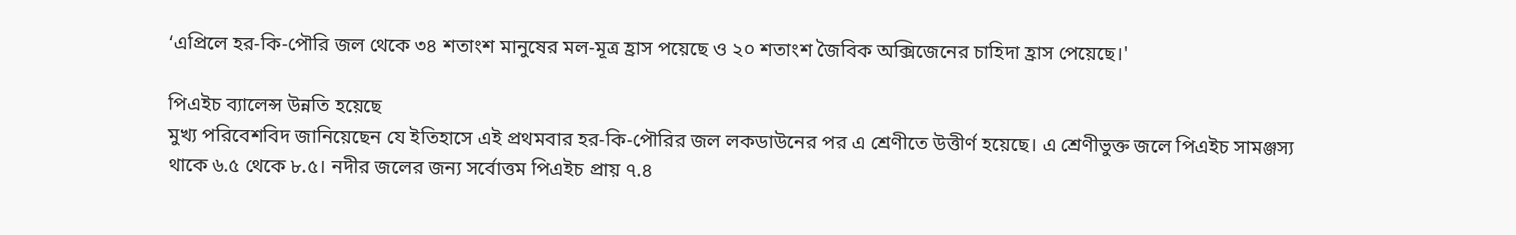‘এপ্রিলে হর-কি-পৌরি জল থেকে ৩৪ শতাংশ মানুষের মল-মূত্র হ্রাস পয়েছে ও ২০ শতাংশ জৈবিক অক্সিজেনের চাহিদা হ্রাস পেয়েছে।'

পিএইচ ব্যালেন্স উন্নতি হয়েছে
মুখ্য পরিবেশবিদ জানিয়েছেন যে ইতিহাসে এই প্রথমবার হর-কি-পৌরির জল লকডাউনের পর এ শ্রেণীতে উত্তীর্ণ হয়েছে। এ শ্রেণীভুক্ত জলে পিএইচ সামঞ্জস্য থাকে ৬.৫ থেকে ৮.৫। নদীর জলের জন্য সর্বোত্তম পিএইচ প্রায় ৭.৪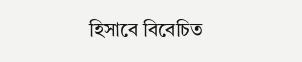হিসাবে বিবেচিত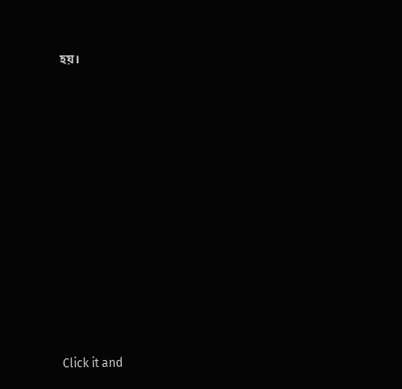হয়।












Click it and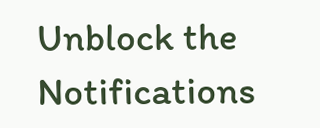Unblock the Notifications